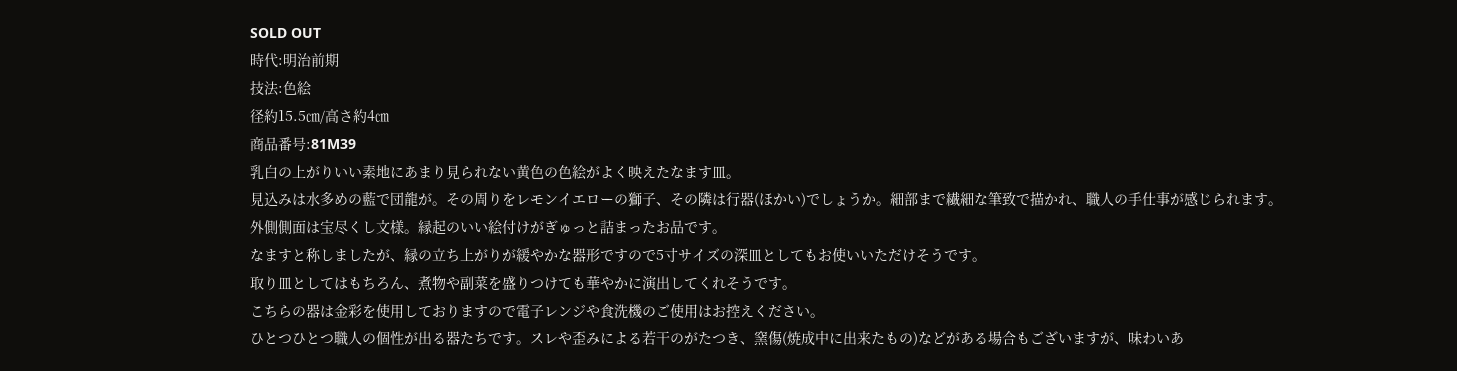SOLD OUT
時代:明治前期
技法:色絵
径約15.5㎝/高さ約4㎝
商品番号:81M39
乳白の上がりいい素地にあまり見られない黄色の色絵がよく映えたなます皿。
見込みは水多めの藍で団龍が。その周りをレモンイエローの獅子、その隣は行器(ほかい)でしょうか。細部まで繊細な筆致で描かれ、職人の手仕事が感じられます。
外側側面は宝尽くし文様。縁起のいい絵付けがぎゅっと詰まったお品です。
なますと称しましたが、縁の立ち上がりが緩やかな器形ですので5寸サイズの深皿としてもお使いいただけそうです。
取り皿としてはもちろん、煮物や副菜を盛りつけても華やかに演出してくれそうです。
こちらの器は金彩を使用しておりますので電子レンジや食洗機のご使用はお控えください。
ひとつひとつ職人の個性が出る器たちです。スレや歪みによる若干のがたつき、窯傷(焼成中に出来たもの)などがある場合もございますが、味わいあ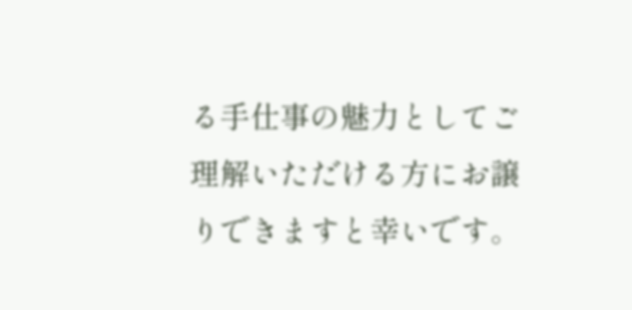る手仕事の魅力としてご理解いただける方にお譲りできますと幸いです。